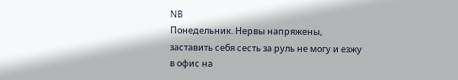NB
Понедельник. Нервы напряжены, заставить себя сесть за руль не могу и езжу в офис на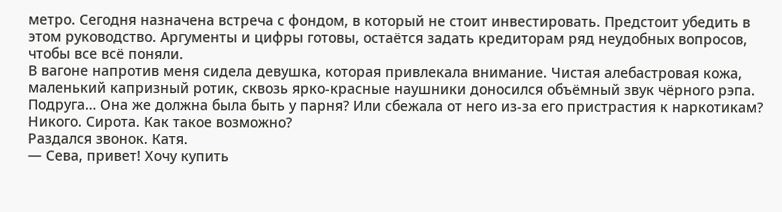метро. Сегодня назначена встреча с фондом, в который не стоит инвестировать. Предстоит убедить в этом руководство. Аргументы и цифры готовы, остаётся задать кредиторам ряд неудобных вопросов, чтобы все всё поняли.
В вагоне напротив меня сидела девушка, которая привлекала внимание. Чистая алебастровая кожа, маленький капризный ротик, сквозь ярко-красные наушники доносился объёмный звук чёрного рэпа. Подруга… Она же должна была быть у парня? Или сбежала от него из-за его пристрастия к наркотикам? Никого. Сирота. Как такое возможно?
Раздался звонок. Катя.
— Сева, привет! Хочу купить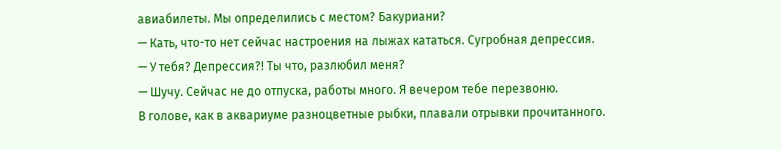авиабилеты. Мы определились с местом? Бакуриани?
— Кать, что-то нет сейчас настроения на лыжах кататься. Сугробная депрессия.
— У тебя? Депрессия?! Ты что, разлюбил меня?
— Шучу. Сейчас не до отпуска, работы много. Я вечером тебе перезвоню.
В голове, как в аквариуме разноцветные рыбки, плавали отрывки прочитанного.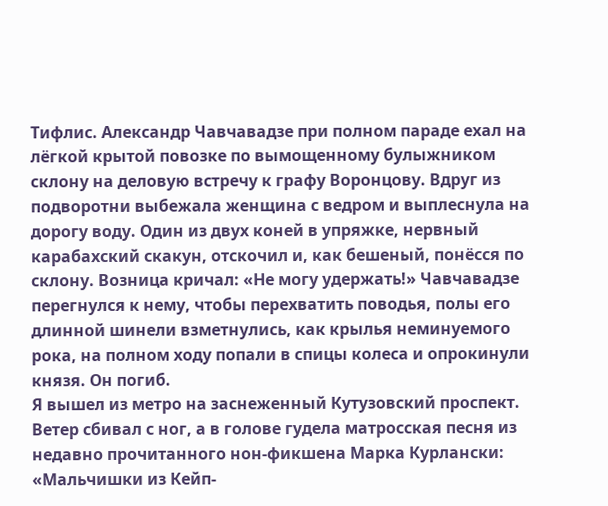Тифлис. Александр Чавчавадзе при полном параде ехал на лёгкой крытой повозке по вымощенному булыжником склону на деловую встречу к графу Воронцову. Вдруг из подворотни выбежала женщина с ведром и выплеснула на дорогу воду. Один из двух коней в упряжке, нервный карабахский скакун, отскочил и, как бешеный, понёсся по склону. Возница кричал: «Не могу удержать!» Чавчавадзе перегнулся к нему, чтобы перехватить поводья, полы его длинной шинели взметнулись, как крылья неминуемого рока, на полном ходу попали в спицы колеса и опрокинули князя. Он погиб.
Я вышел из метро на заснеженный Кутузовский проспект. Ветер сбивал с ног, а в голове гудела матросская песня из недавно прочитанного нон-фикшена Марка Курлански: «Мальчишки из Кейп-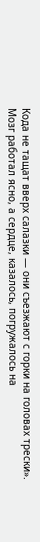Кода не тащат вверх салазки — они съезжают с горки на головах трески».
Мозг работал ясно, а сердце, казалось, погружалось на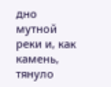дно мутной реки и, как камень, тянуло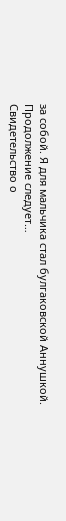за собой. Я для мальчика стал булгаковской Аннушкой.
Продолжение следует…
Свидетельство о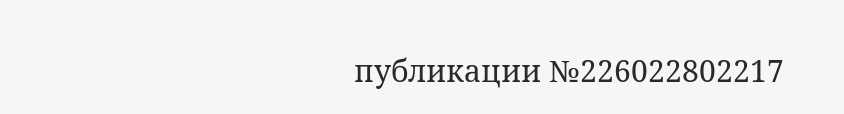публикации №226022802217